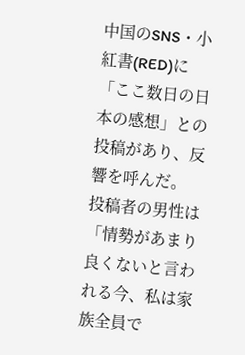中国のSNS・小紅書(RED)に「ここ数日の日本の感想」との投稿があり、反響を呼んだ。
投稿者の男性は「情勢があまり良くないと言われる今、私は家族全員で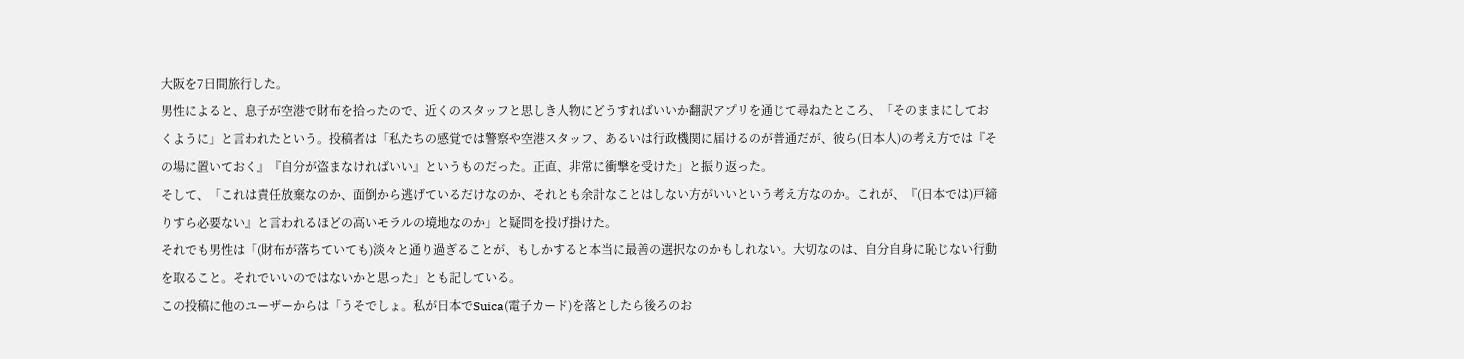大阪を7日間旅行した。
男性によると、息子が空港で財布を拾ったので、近くのスタッフと思しき人物にどうすればいいか翻訳アプリを通じて尋ねたところ、「そのままにしておくように」と言われたという。投稿者は「私たちの感覚では警察や空港スタッフ、あるいは行政機関に届けるのが普通だが、彼ら(日本人)の考え方では『その場に置いておく』『自分が盗まなければいい』というものだった。正直、非常に衝撃を受けた」と振り返った。
そして、「これは責任放棄なのか、面倒から逃げているだけなのか、それとも余計なことはしない方がいいという考え方なのか。これが、『(日本では)戸締りすら必要ない』と言われるほどの高いモラルの境地なのか」と疑問を投げ掛けた。
それでも男性は「(財布が落ちていても)淡々と通り過ぎることが、もしかすると本当に最善の選択なのかもしれない。大切なのは、自分自身に恥じない行動を取ること。それでいいのではないかと思った」とも記している。
この投稿に他のユーザーからは「うそでしょ。私が日本でSuica(電子カード)を落としたら後ろのお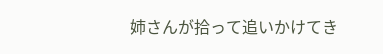姉さんが拾って追いかけてき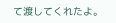て渡してくれたよ。